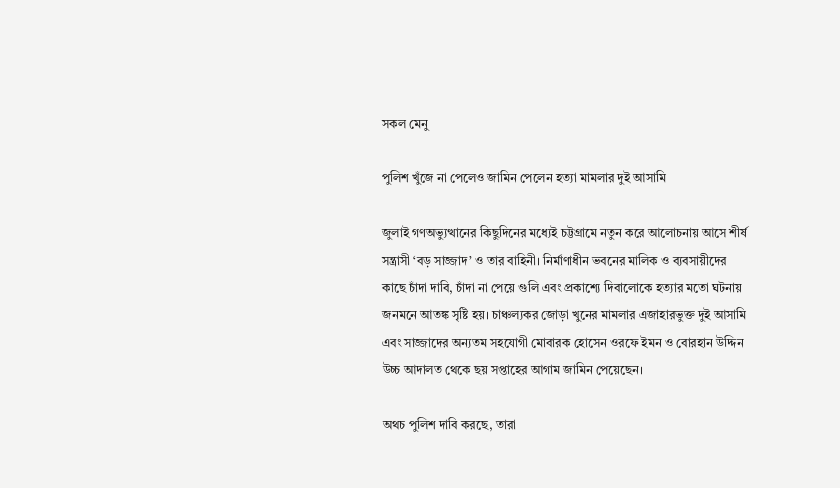সকল মেনু

পুলিশ খুঁজে না পেলেও জামিন পেলেন হত্যা মামলার দুই আসামি

জুলাই গণঅভ্যুত্থানের কিছুদিনের মধ্যেই চট্টগ্রামে নতুন করে আলোচনায় আসে শীর্ষ সন্ত্রাসী ‘বড় সাজ্জাদ’ ও তার বাহিনী। নির্মাণাধীন ভবনের মালিক ও ব্যবসায়ীদের কাছে চাঁদা দাবি, চাঁদা না পেয়ে গুলি এবং প্রকাশ্যে দিবালোকে হত্যার মতো ঘটনায় জনমনে আতঙ্ক সৃষ্টি হয়। চাঞ্চল্যকর জোড়া খুনের মামলার এজাহারভুক্ত দুই আসামি এবং সাজ্জাদের অন্যতম সহযোগী মোবারক হোসেন ওরফে ইমন ও বোরহান উদ্দিন উচ্চ আদালত থেকে ছয় সপ্তাহের আগাম জামিন পেয়েছেন।

অথচ পুলিশ দাবি করছে, তারা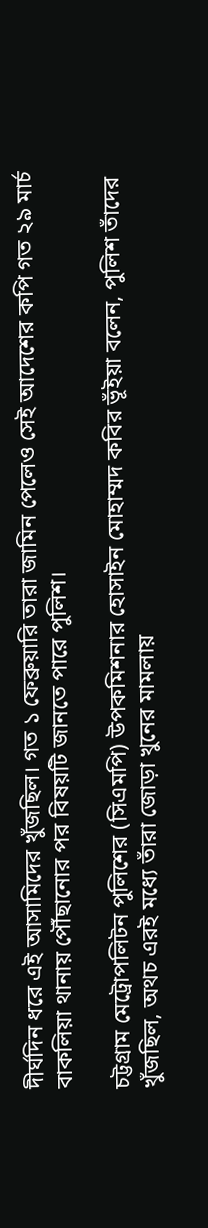দীর্ঘদিন ধরে এই আসামিদের খুঁজছিল। গত ১ ফেব্রুয়ারি তারা জামিন পেলেও সেই আদেশের কপি গত ২৯ মার্চ বাকলিয়া থানায় পৌঁছানোর পর বিষয়টি জানতে পারে পুলিশ।

চট্টগ্রাম মেট্রোপলিটন পুলিশের (সিএমপি) উপকমিশনার হোসাইন মোহাম্মদ কবির ভূঁইয়া বলেন, পুলিশ তাঁদের খুঁজছিল, অথচ এরই মধ্যে তাঁরা জোড়া খুনের মামলায়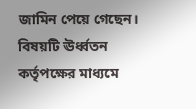জামিন পেয়ে গেছেন। বিষয়টি ঊর্ধ্বতন কর্তৃপক্ষের মাধ্যমে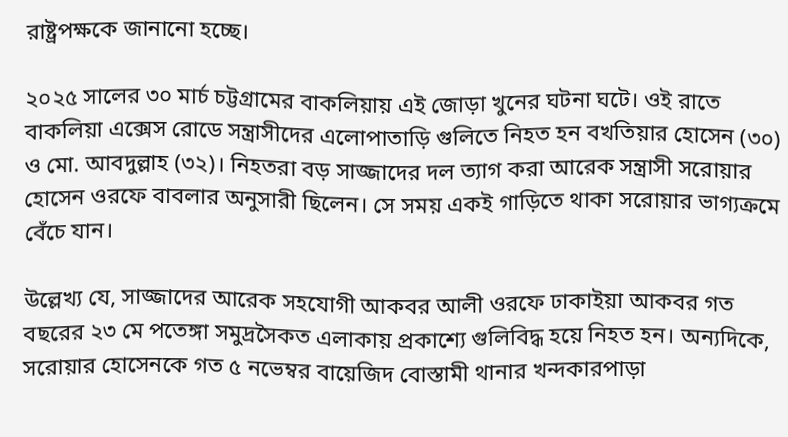রাষ্ট্রপক্ষকে জানানো হচ্ছে।

২০২৫ সালের ৩০ মার্চ চট্টগ্রামের বাকলিয়ায় এই জোড়া খুনের ঘটনা ঘটে। ওই রাতে বাকলিয়া এক্সেস রোডে সন্ত্রাসীদের এলোপাতাড়ি গুলিতে নিহত হন বখতিয়ার হোসেন (৩০) ও মো. আবদুল্লাহ (৩২)। নিহতরা বড় সাজ্জাদের দল ত্যাগ করা আরেক সন্ত্রাসী সরোয়ার হোসেন ওরফে বাবলার অনুসারী ছিলেন। সে সময় একই গাড়িতে থাকা সরোয়ার ভাগ্যক্রমে বেঁচে যান।

উল্লেখ্য যে, সাজ্জাদের আরেক সহযোগী আকবর আলী ওরফে ঢাকাইয়া আকবর গত বছরের ২৩ মে পতেঙ্গা সমুদ্রসৈকত এলাকায় প্রকাশ্যে গুলিবিদ্ধ হয়ে নিহত হন। অন্যদিকে, সরোয়ার হোসেনকে গত ৫ নভেম্বর বায়েজিদ বোস্তামী থানার খন্দকারপাড়া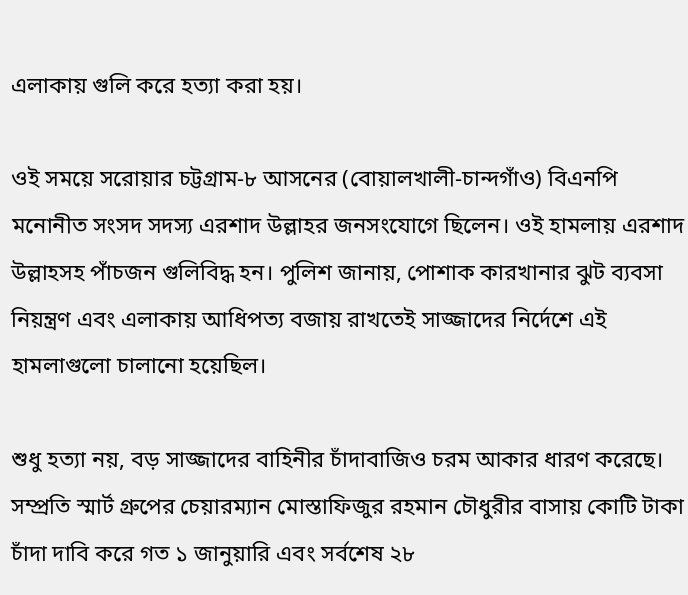এলাকায় গুলি করে হত্যা করা হয়।

ওই সময়ে সরোয়ার চট্টগ্রাম-৮ আসনের (বোয়ালখালী-চান্দগাঁও) বিএনপি মনোনীত সংসদ সদস্য এরশাদ উল্লাহর জনসংযোগে ছিলেন। ওই হামলায় এরশাদ উল্লাহসহ পাঁচজন গুলিবিদ্ধ হন। পুলিশ জানায়, পোশাক কারখানার ঝুট ব্যবসা নিয়ন্ত্রণ এবং এলাকায় আধিপত্য বজায় রাখতেই সাজ্জাদের নির্দেশে এই হামলাগুলো চালানো হয়েছিল।

শুধু হত্যা নয়, বড় সাজ্জাদের বাহিনীর চাঁদাবাজিও চরম আকার ধারণ করেছে। সম্প্রতি স্মার্ট গ্রুপের চেয়ারম্যান মোস্তাফিজুর রহমান চৌধুরীর বাসায় কোটি টাকা চাঁদা দাবি করে গত ১ জানুয়ারি এবং সর্বশেষ ২৮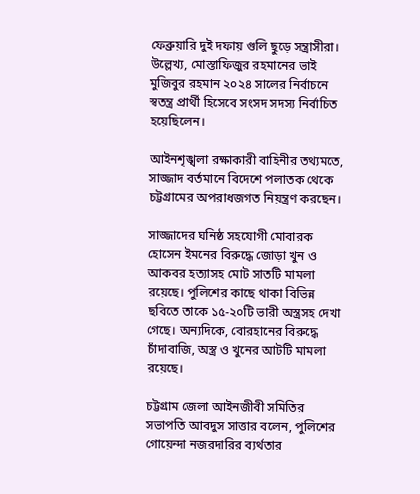ফেব্রুয়ারি দুই দফায় গুলি ছুড়ে সন্ত্রাসীরা। উল্লেখ্য, মোস্তাফিজুর রহমানের ভাই মুজিবুর রহমান ২০২৪ সালের নির্বাচনে স্বতন্ত্র প্রার্থী হিসেবে সংসদ সদস্য নির্বাচিত হয়েছিলেন।

আইনশৃঙ্খলা রক্ষাকারী বাহিনীর তথ্যমতে, সাজ্জাদ বর্তমানে বিদেশে পলাতক থেকে চট্টগ্রামের অপরাধজগত নিয়ন্ত্রণ করছেন।

সাজ্জাদের ঘনিষ্ঠ সহযোগী মোবারক হোসেন ইমনের বিরুদ্ধে জোড়া খুন ও আকবর হত্যাসহ মোট সাতটি মামলা রয়েছে। পুলিশের কাছে থাকা বিভিন্ন ছবিতে তাকে ১৫-২০টি ভারী অস্ত্রসহ দেখা গেছে। অন্যদিকে, বোরহানের বিরুদ্ধে চাঁদাবাজি, অস্ত্র ও খুনের আটটি মামলা রয়েছে।

চট্টগ্রাম জেলা আইনজীবী সমিতির সভাপতি আবদুস সাত্তার বলেন, পুলিশের গোয়েন্দা নজরদারির ব্যর্থতার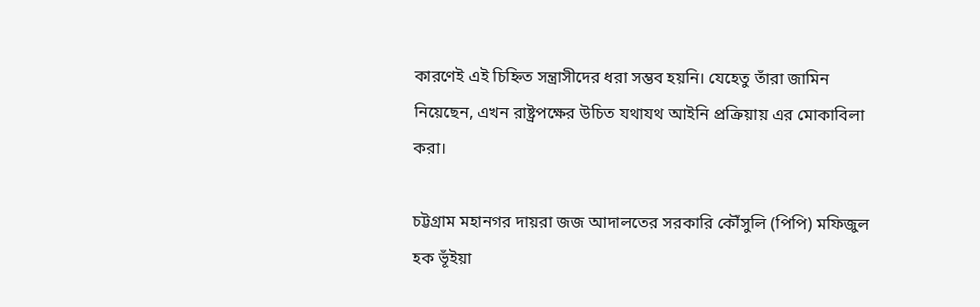কারণেই এই চিহ্নিত সন্ত্রাসীদের ধরা সম্ভব হয়নি। যেহেতু তাঁরা জামিন নিয়েছেন, এখন রাষ্ট্রপক্ষের উচিত যথাযথ আইনি প্রক্রিয়ায় এর মোকাবিলা করা।

চট্টগ্রাম মহানগর দায়রা জজ আদালতের সরকারি কৌঁসুলি (পিপি) মফিজুল হক ভূঁইয়া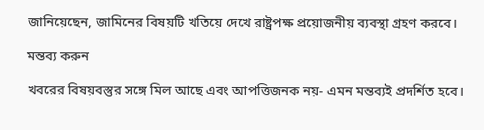জানিয়েছেন, জামিনের বিষয়টি খতিয়ে দেখে রাষ্ট্রপক্ষ প্রয়োজনীয় ব্যবস্থা গ্রহণ করবে।

মন্তব্য করুন

খবরের বিষয়বস্তুর সঙ্গে মিল আছে এবং আপত্তিজনক নয়- এমন মন্তব্যই প্রদর্শিত হবে।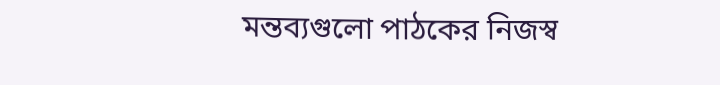মন্তব্যগুলো পাঠকের নিজস্ব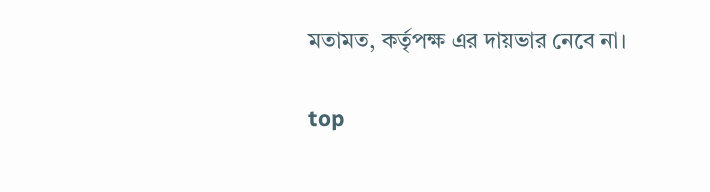মতামত, কর্তৃপক্ষ এর দায়ভার নেবে না।

top